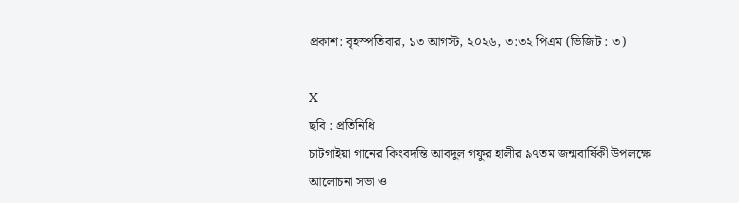প্রকাশ: বৃহস্পতিবার, ১৩ আগস্ট, ২০২৬, ৩:৩২ পিএম (ভিজিট : ৩)

X
ছবি : প্রতিনিধি
চাটগাইয়া গানের কিংবদন্তি আবদুল গফুর হালীর ৯৭তম জন্মবার্ষিকী উপলক্ষে আলোচনা সভা ও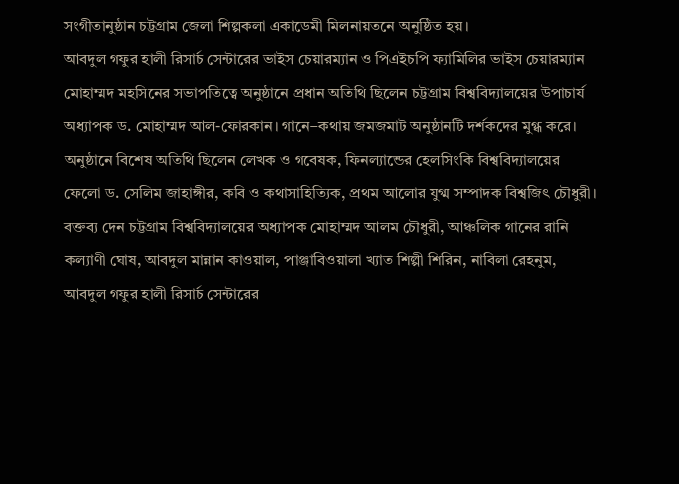সংগীতানুষ্ঠান চট্টগ্রাম জেলা শিল্পকলা একাডেমী মিলনায়তনে অনুষ্ঠিত হয়।
আবদুল গফুর হালী রিসার্চ সেন্টারের ভাইস চেয়ারম্যান ও পিএইচপি ফ্যামিলির ভাইস চেয়ারম্যান মোহাম্মদ মহসিনের সভাপতিত্বে অনুষ্ঠানে প্রধান অতিথি ছিলেন চট্টগ্রাম বিশ্ববিদ্যালয়ের উপাচার্য অধ্যাপক ড. মোহাম্মদ আল-ফোরকান। গানে–কথায় জমজমাট অনুষ্ঠানটি দর্শকদের মুগ্ধ করে।
অনুষ্ঠানে বিশেষ অতিথি ছিলেন লেখক ও গবেষক, ফিনল্যান্ডের হেলসিংকি বিশ্ববিদ্যালয়ের ফেলো ড. সেলিম জাহাঙ্গীর, কবি ও কথাসাহিত্যিক, প্রথম আলোর যুগ্ম সম্পাদক বিশ্বজিৎ চৌধুরী। বক্তব্য দেন চট্টগ্রাম বিশ্ববিদ্যালয়ের অধ্যাপক মোহাম্মদ আলম চৌধুরী, আঞ্চলিক গানের রানি কল্যাণী ঘোষ, আবদুল মান্নান কাওয়াল, পাঞ্জাবিওয়ালা খ্যাত শিল্পী শিরিন, নাবিলা রেহনুম, আবদুল গফুর হালী রিসার্চ সেন্টারের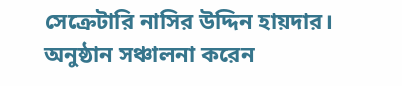সেক্রেটারি নাসির উদ্দিন হায়দার। অনুষ্ঠান সঞ্চালনা করেন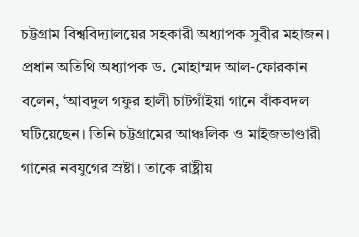চট্টগ্রাম বিশ্ববিদ্যালয়ের সহকারী অধ্যাপক সুবীর মহাজন।
প্রধান অতিথি অধ্যাপক ড. মোহাম্মদ আল-ফোরকান বলেন, ‘আবদুল গফুর হালী চাটগাঁইয়া গানে বাঁকবদল ঘটিয়েছেন। তিনি চট্টগ্রামের আঞ্চলিক ও মাইজভাণ্ডারী গানের নবযুগের স্রষ্টা। তাকে রাষ্ট্রীয়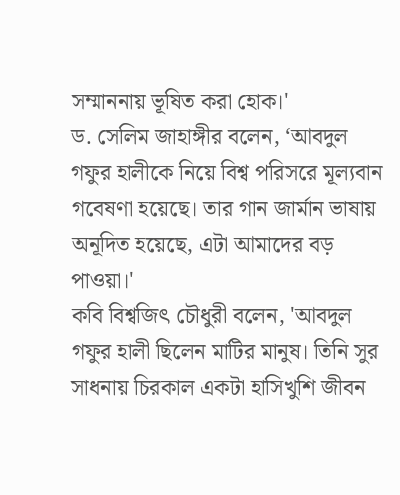সম্মাননায় ভূষিত করা হোক।'
ড. সেলিম জাহাঙ্গীর বলেন, ‘আবদুল গফুর হালীকে নিয়ে বিশ্ব পরিসরে মূল্যবান গবেষণা হয়েছে। তার গান জার্মান ভাষায় অনূদিত হয়েছে, এটা আমাদের বড় পাওয়া।'
কবি বিশ্বজিৎ চৌধুরী বলেন, 'আবদুল গফুর হালী ছিলেন মাটির মানুষ। তিনি সুর সাধনায় চিরকাল একটা হাসিখুশি জীবন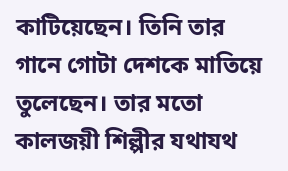কাটিয়েছেন। তিনি তার গানে গোটা দেশকে মাতিয়ে তুলেছেন। তার মতো কালজয়ী শিল্পীর যথাযথ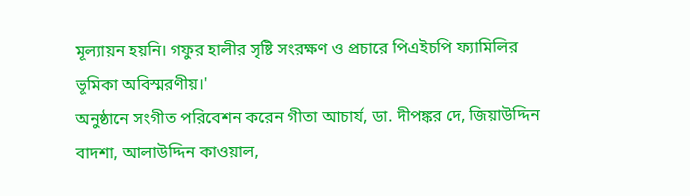মূল্যায়ন হয়নি। গফুর হালীর সৃষ্টি সংরক্ষণ ও প্রচারে পিএইচপি ফ্যামিলির ভূমিকা অবিস্মরণীয়।'
অনুষ্ঠানে সংগীত পরিবেশন করেন গীতা আচার্য, ডা. দীপঙ্কর দে, জিয়াউদ্দিন বাদশা, আলাউদ্দিন কাওয়াল,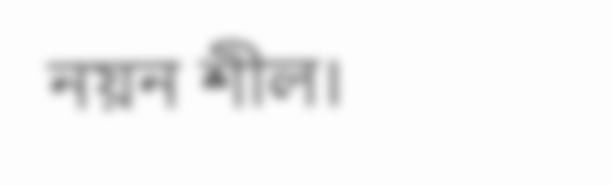নয়ন শীল।